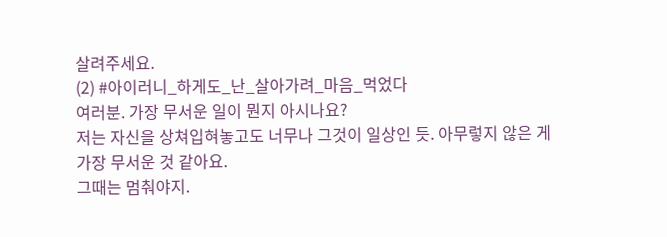살려주세요.
(2) #아이러니_하게도_난_살아가려_마음_먹었다
여러분. 가장 무서운 일이 뭔지 아시나요?
저는 자신을 상쳐입혀놓고도 너무나 그것이 일상인 듯. 아무렇지 않은 게 가장 무서운 것 같아요.
그때는 멈춰야지.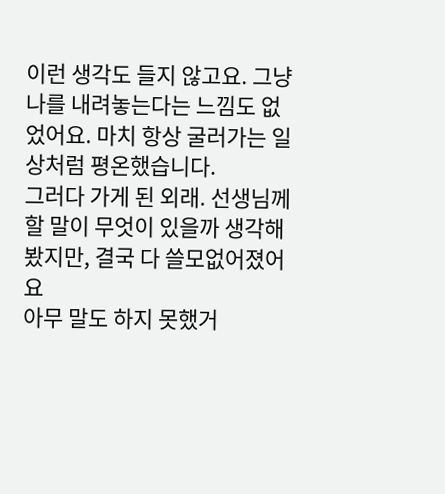이런 생각도 들지 않고요. 그냥 나를 내려놓는다는 느낌도 없었어요. 마치 항상 굴러가는 일상처럼 평온했습니다.
그러다 가게 된 외래. 선생님께 할 말이 무엇이 있을까 생각해 봤지만, 결국 다 쓸모없어졌어요
아무 말도 하지 못했거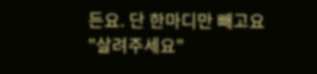든요. 단 한마디만 빼고요
"살려주세요"